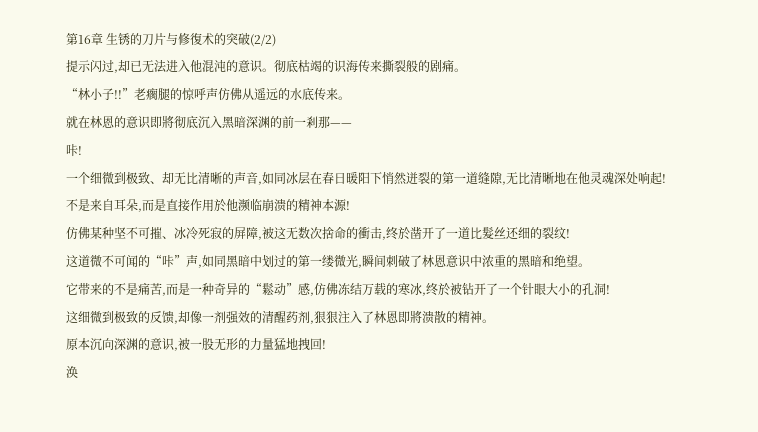第16章 生锈的刀片与修復术的突破(2/2)
提示闪过,却已无法进入他混沌的意识。彻底枯竭的识海传来撕裂般的剧痛。
“林小子!!”老瘸腿的惊呼声仿佛从遥远的水底传来。
就在林恩的意识即將彻底沉入黑暗深渊的前一剎那——
咔!
一个细微到极致、却无比清晰的声音,如同冰层在春日暖阳下悄然迸裂的第一道缝隙,无比清晰地在他灵魂深处响起!
不是来自耳朵,而是直接作用於他濒临崩溃的精神本源!
仿佛某种坚不可摧、冰冷死寂的屏障,被这无数次捨命的衝击,终於凿开了一道比髮丝还细的裂纹!
这道微不可闻的“咔”声,如同黑暗中划过的第一缕微光,瞬间刺破了林恩意识中浓重的黑暗和绝望。
它带来的不是痛苦,而是一种奇异的“鬆动”感,仿佛冻结万载的寒冰,终於被钻开了一个针眼大小的孔洞!
这细微到极致的反馈,却像一剂强效的清醒药剂,狠狠注入了林恩即將溃散的精神。
原本沉向深渊的意识,被一股无形的力量猛地拽回!
涣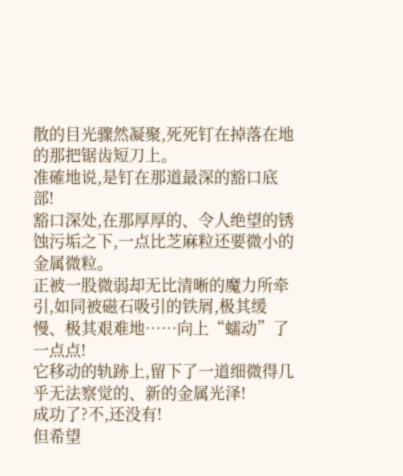散的目光骤然凝聚,死死钉在掉落在地的那把锯齿短刀上。
准確地说,是钉在那道最深的豁口底部!
豁口深处,在那厚厚的、令人绝望的锈蚀污垢之下,一点比芝麻粒还要微小的金属微粒。
正被一股微弱却无比清晰的魔力所牵引,如同被磁石吸引的铁屑,极其缓慢、极其艰难地……向上“蠕动”了一点点!
它移动的轨跡上,留下了一道细微得几乎无法察觉的、新的金属光泽!
成功了?不,还没有!
但希望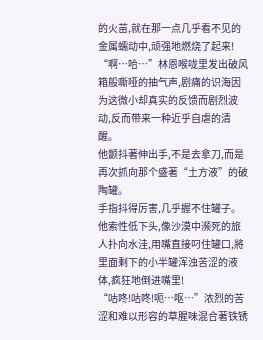的火苗,就在那一点几乎看不见的金属蠕动中,顽强地燃烧了起来!
“啊…哈…”林恩喉咙里发出破风箱般嘶哑的抽气声,剧痛的识海因为这微小却真实的反馈而剧烈波动,反而带来一种近乎自虐的清醒。
他颤抖著伸出手,不是去拿刀,而是再次抓向那个盛著“土方液”的破陶罐。
手指抖得厉害,几乎握不住罐子。
他索性低下头,像沙漠中濒死的旅人扑向水洼,用嘴直接叼住罐口,將里面剩下的小半罐浑浊苦涩的液体,疯狂地倒进嘴里!
“咕咚!咕咚!呃…呕…”浓烈的苦涩和难以形容的草腥味混合著铁锈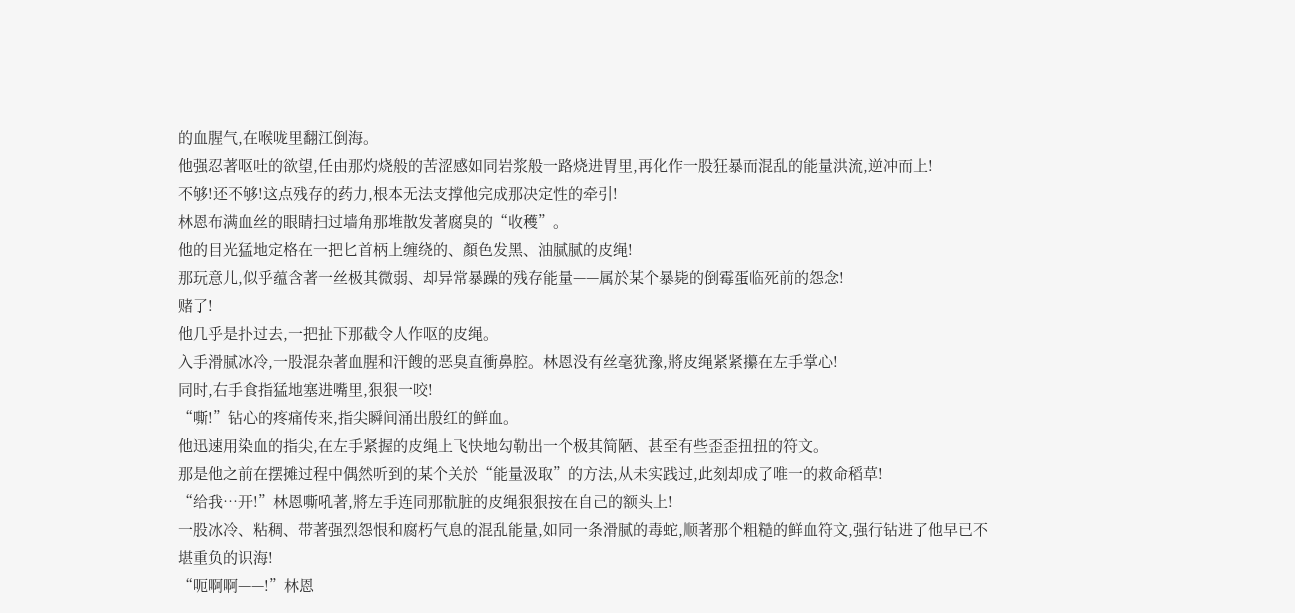的血腥气,在喉咙里翻江倒海。
他强忍著呕吐的欲望,任由那灼烧般的苦涩感如同岩浆般一路烧进胃里,再化作一股狂暴而混乱的能量洪流,逆冲而上!
不够!还不够!这点残存的药力,根本无法支撑他完成那决定性的牵引!
林恩布满血丝的眼睛扫过墙角那堆散发著腐臭的“收穫”。
他的目光猛地定格在一把匕首柄上缠绕的、顏色发黑、油腻腻的皮绳!
那玩意儿,似乎蕴含著一丝极其微弱、却异常暴躁的残存能量——属於某个暴毙的倒霉蛋临死前的怨念!
赌了!
他几乎是扑过去,一把扯下那截令人作呕的皮绳。
入手滑腻冰冷,一股混杂著血腥和汗餿的恶臭直衝鼻腔。林恩没有丝毫犹豫,將皮绳紧紧攥在左手掌心!
同时,右手食指猛地塞进嘴里,狠狠一咬!
“嘶!”钻心的疼痛传来,指尖瞬间涌出殷红的鲜血。
他迅速用染血的指尖,在左手紧握的皮绳上飞快地勾勒出一个极其简陋、甚至有些歪歪扭扭的符文。
那是他之前在摆摊过程中偶然听到的某个关於“能量汲取”的方法,从未实践过,此刻却成了唯一的救命稻草!
“给我…开!”林恩嘶吼著,將左手连同那骯脏的皮绳狠狠按在自己的额头上!
一股冰冷、粘稠、带著强烈怨恨和腐朽气息的混乱能量,如同一条滑腻的毒蛇,顺著那个粗糙的鲜血符文,强行钻进了他早已不堪重负的识海!
“呃啊啊——!”林恩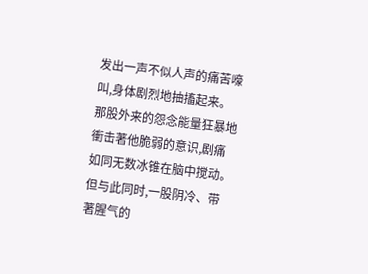发出一声不似人声的痛苦嚎叫,身体剧烈地抽搐起来。
那股外来的怨念能量狂暴地衝击著他脆弱的意识,剧痛如同无数冰锥在脑中搅动。
但与此同时,一股阴冷、带著腥气的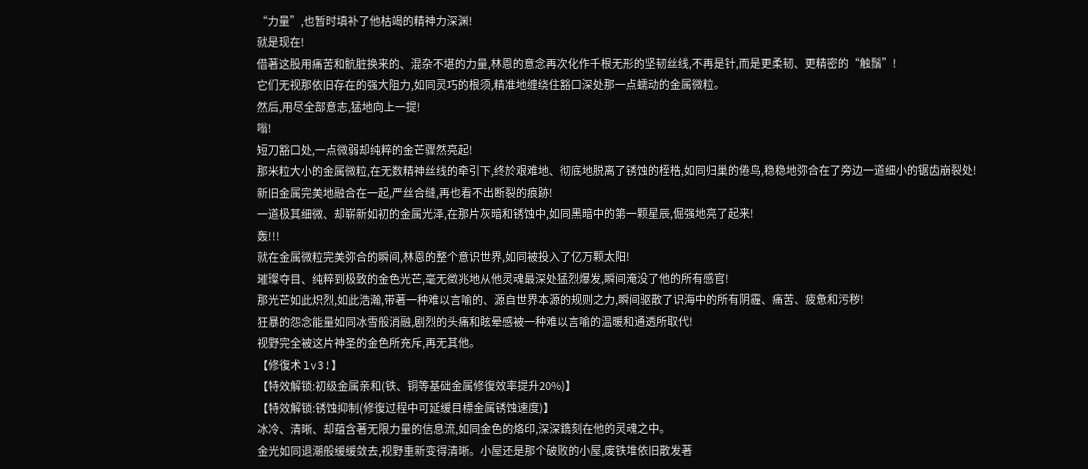“力量”,也暂时填补了他枯竭的精神力深渊!
就是现在!
借著这股用痛苦和骯脏换来的、混杂不堪的力量,林恩的意念再次化作千根无形的坚韧丝线,不再是针,而是更柔韧、更精密的“触鬚”!
它们无视那依旧存在的强大阻力,如同灵巧的根须,精准地缠绕住豁口深处那一点蠕动的金属微粒。
然后,用尽全部意志,猛地向上一提!
嗡!
短刀豁口处,一点微弱却纯粹的金芒骤然亮起!
那米粒大小的金属微粒,在无数精神丝线的牵引下,终於艰难地、彻底地脱离了锈蚀的桎梏,如同归巢的倦鸟,稳稳地弥合在了旁边一道细小的锯齿崩裂处!
新旧金属完美地融合在一起,严丝合缝,再也看不出断裂的痕跡!
一道极其细微、却崭新如初的金属光泽,在那片灰暗和锈蚀中,如同黑暗中的第一颗星辰,倔强地亮了起来!
轰!!!
就在金属微粒完美弥合的瞬间,林恩的整个意识世界,如同被投入了亿万颗太阳!
璀璨夺目、纯粹到极致的金色光芒,毫无徵兆地从他灵魂最深处猛烈爆发,瞬间淹没了他的所有感官!
那光芒如此炽烈,如此浩瀚,带著一种难以言喻的、源自世界本源的规则之力,瞬间驱散了识海中的所有阴霾、痛苦、疲惫和污秽!
狂暴的怨念能量如同冰雪般消融,剧烈的头痛和眩晕感被一种难以言喻的温暖和通透所取代!
视野完全被这片神圣的金色所充斥,再无其他。
【修復术 lv3!】
【特效解锁:初级金属亲和(铁、铜等基础金属修復效率提升20%)】
【特效解锁:锈蚀抑制(修復过程中可延缓目標金属锈蚀速度)】
冰冷、清晰、却蕴含著无限力量的信息流,如同金色的烙印,深深鐫刻在他的灵魂之中。
金光如同退潮般缓缓敛去,视野重新变得清晰。小屋还是那个破败的小屋,废铁堆依旧散发著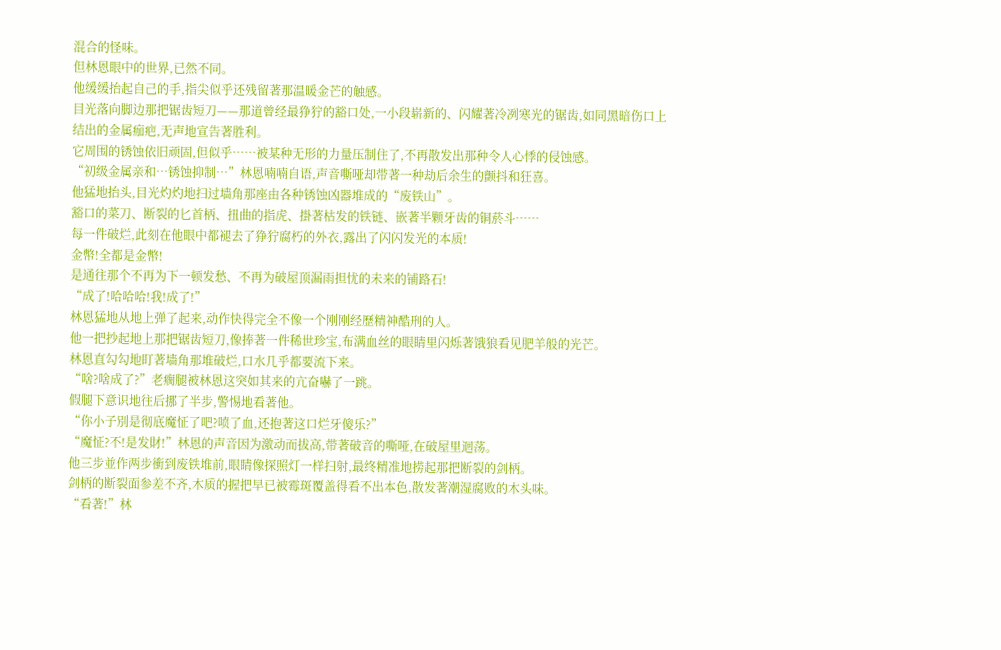混合的怪味。
但林恩眼中的世界,已然不同。
他缓缓抬起自己的手,指尖似乎还残留著那温暖金芒的触感。
目光落向脚边那把锯齿短刀——那道曾经最狰狞的豁口处,一小段崭新的、闪耀著冷冽寒光的锯齿,如同黑暗伤口上结出的金属痂疤,无声地宣告著胜利。
它周围的锈蚀依旧顽固,但似乎……被某种无形的力量压制住了,不再散发出那种令人心悸的侵蚀感。
“初级金属亲和…锈蚀抑制…”林恩喃喃自语,声音嘶哑却带著一种劫后余生的颤抖和狂喜。
他猛地抬头,目光灼灼地扫过墙角那座由各种锈蚀凶器堆成的“废铁山”。
豁口的菜刀、断裂的匕首柄、扭曲的指虎、掛著枯发的铁链、嵌著半颗牙齿的铜菸斗……
每一件破烂,此刻在他眼中都褪去了狰狞腐朽的外衣,露出了闪闪发光的本质!
金幣!全都是金幣!
是通往那个不再为下一顿发愁、不再为破屋顶漏雨担忧的未来的铺路石!
“成了!哈哈哈!我!成了!”
林恩猛地从地上弹了起来,动作快得完全不像一个刚刚经歷精神酷刑的人。
他一把抄起地上那把锯齿短刀,像捧著一件稀世珍宝,布满血丝的眼睛里闪烁著饿狼看见肥羊般的光芒。
林恩直勾勾地盯著墙角那堆破烂,口水几乎都要流下来。
“啥?啥成了?”老瘸腿被林恩这突如其来的亢奋嚇了一跳。
假腿下意识地往后挪了半步,警惕地看著他。
“你小子別是彻底魔怔了吧?喷了血,还抱著这口烂牙傻乐?”
“魔怔?不!是发財!”林恩的声音因为激动而拔高,带著破音的嘶哑,在破屋里迴荡。
他三步並作两步衝到废铁堆前,眼睛像探照灯一样扫射,最终精准地捞起那把断裂的剑柄。
剑柄的断裂面参差不齐,木质的握把早已被霉斑覆盖得看不出本色,散发著潮湿腐败的木头味。
“看著!”林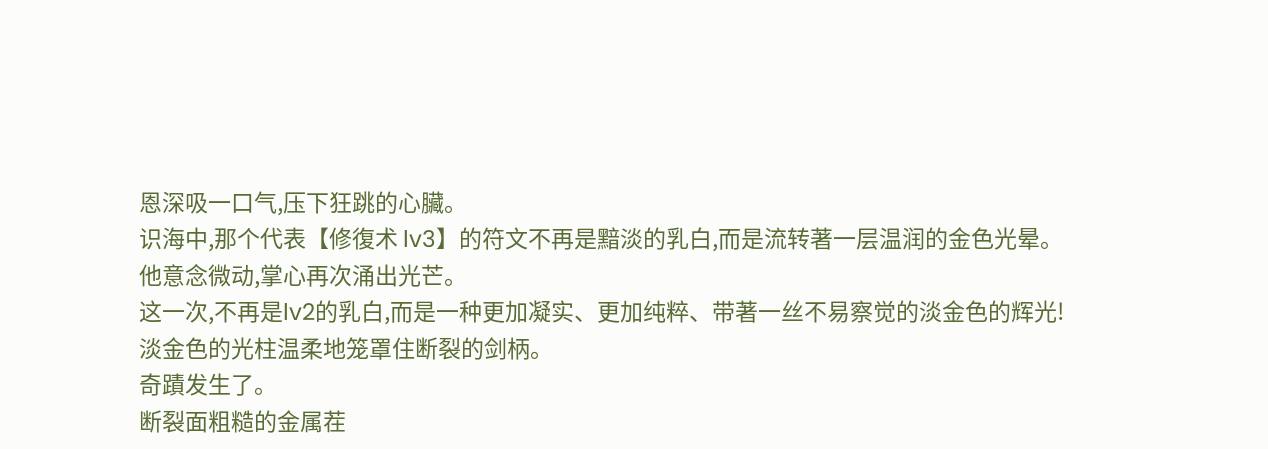恩深吸一口气,压下狂跳的心臟。
识海中,那个代表【修復术 lv3】的符文不再是黯淡的乳白,而是流转著一层温润的金色光晕。
他意念微动,掌心再次涌出光芒。
这一次,不再是lv2的乳白,而是一种更加凝实、更加纯粹、带著一丝不易察觉的淡金色的辉光!
淡金色的光柱温柔地笼罩住断裂的剑柄。
奇蹟发生了。
断裂面粗糙的金属茬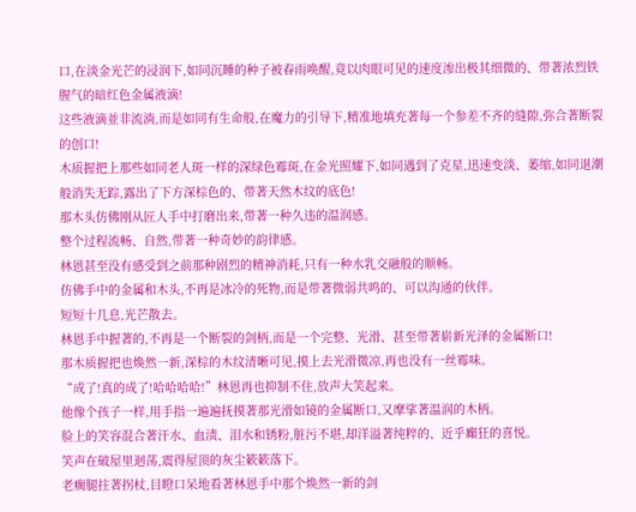口,在淡金光芒的浸润下,如同沉睡的种子被春雨唤醒,竟以肉眼可见的速度渗出极其细微的、带著浓烈铁腥气的暗红色金属液滴!
这些液滴並非流淌,而是如同有生命般,在魔力的引导下,精准地填充著每一个参差不齐的缝隙,弥合著断裂的创口!
木质握把上那些如同老人斑一样的深绿色霉斑,在金光照耀下,如同遇到了克星,迅速变淡、萎缩,如同退潮般消失无踪,露出了下方深棕色的、带著天然木纹的底色!
那木头仿佛刚从匠人手中打磨出来,带著一种久违的温润感。
整个过程流畅、自然,带著一种奇妙的韵律感。
林恩甚至没有感受到之前那种剧烈的精神消耗,只有一种水乳交融般的顺畅。
仿佛手中的金属和木头,不再是冰冷的死物,而是带著微弱共鸣的、可以沟通的伙伴。
短短十几息,光芒散去。
林恩手中握著的,不再是一个断裂的剑柄,而是一个完整、光滑、甚至带著崭新光泽的金属断口!
那木质握把也焕然一新,深棕的木纹清晰可见,摸上去光滑微凉,再也没有一丝霉味。
“成了!真的成了!哈哈哈哈!”林恩再也抑制不住,放声大笑起来。
他像个孩子一样,用手指一遍遍抚摸著那光滑如镜的金属断口,又摩挲著温润的木柄。
脸上的笑容混合著汗水、血渍、泪水和锈粉,脏污不堪,却洋溢著纯粹的、近乎癲狂的喜悦。
笑声在破屋里迴荡,震得屋顶的灰尘簌簌落下。
老瘸腿拄著拐杖,目瞪口呆地看著林恩手中那个焕然一新的剑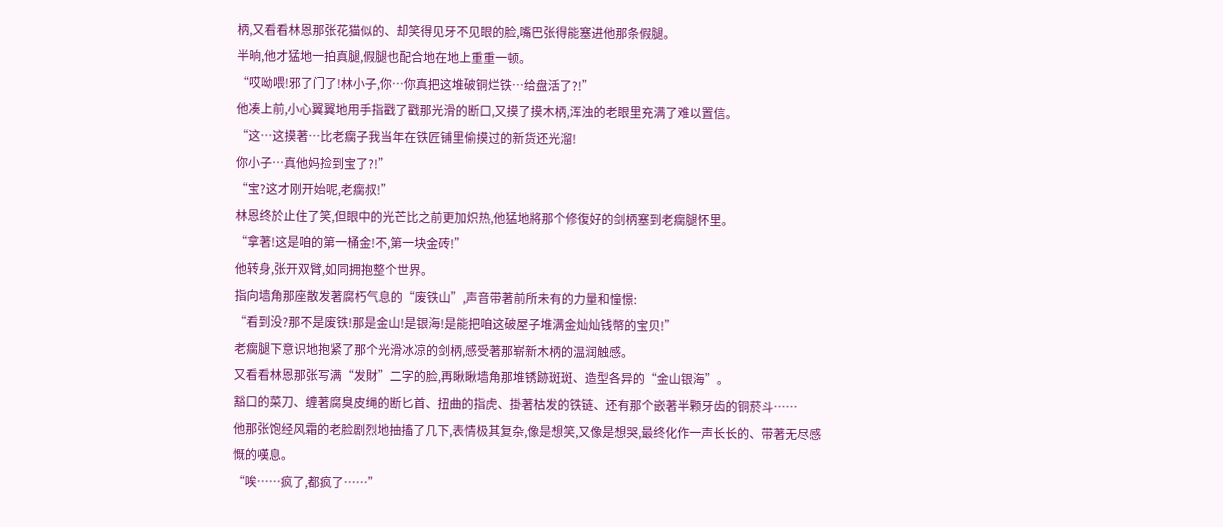柄,又看看林恩那张花猫似的、却笑得见牙不见眼的脸,嘴巴张得能塞进他那条假腿。
半晌,他才猛地一拍真腿,假腿也配合地在地上重重一顿。
“哎呦喂!邪了门了!林小子,你…你真把这堆破铜烂铁…给盘活了?!”
他凑上前,小心翼翼地用手指戳了戳那光滑的断口,又摸了摸木柄,浑浊的老眼里充满了难以置信。
“这…这摸著…比老瘸子我当年在铁匠铺里偷摸过的新货还光溜!
你小子…真他妈捡到宝了?!”
“宝?这才刚开始呢,老瘸叔!”
林恩终於止住了笑,但眼中的光芒比之前更加炽热,他猛地將那个修復好的剑柄塞到老瘸腿怀里。
“拿著!这是咱的第一桶金!不,第一块金砖!”
他转身,张开双臂,如同拥抱整个世界。
指向墙角那座散发著腐朽气息的“废铁山”,声音带著前所未有的力量和憧憬:
“看到没?那不是废铁!那是金山!是银海!是能把咱这破屋子堆满金灿灿钱幣的宝贝!”
老瘸腿下意识地抱紧了那个光滑冰凉的剑柄,感受著那崭新木柄的温润触感。
又看看林恩那张写满“发財”二字的脸,再瞅瞅墙角那堆锈跡斑斑、造型各异的“金山银海”。
豁口的菜刀、缠著腐臭皮绳的断匕首、扭曲的指虎、掛著枯发的铁链、还有那个嵌著半颗牙齿的铜菸斗……
他那张饱经风霜的老脸剧烈地抽搐了几下,表情极其复杂,像是想笑,又像是想哭,最终化作一声长长的、带著无尽感慨的嘆息。
“唉……疯了,都疯了……”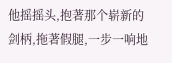他摇摇头,抱著那个崭新的剑柄,拖著假腿,一步一响地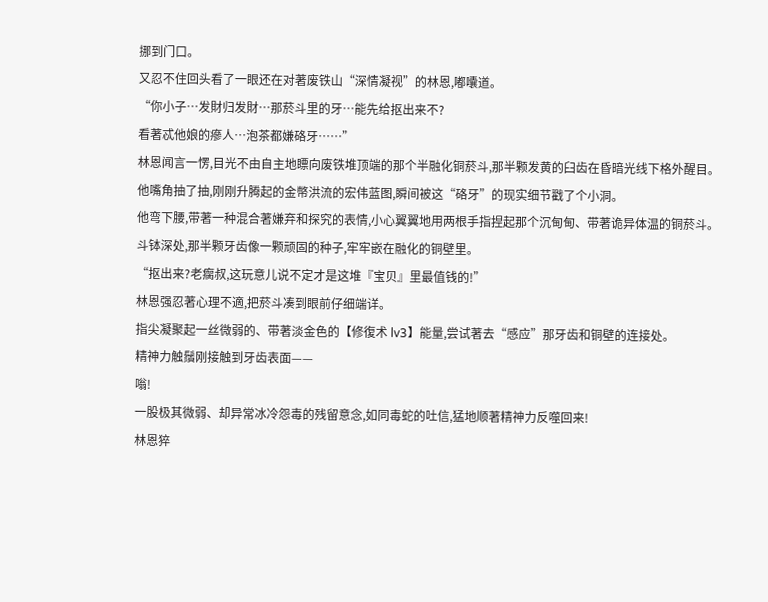挪到门口。
又忍不住回头看了一眼还在对著废铁山“深情凝视”的林恩,嘟囔道。
“你小子…发財归发財…那菸斗里的牙…能先给抠出来不?
看著忒他娘的瘮人…泡茶都嫌硌牙……”
林恩闻言一愣,目光不由自主地瞟向废铁堆顶端的那个半融化铜菸斗,那半颗发黄的臼齿在昏暗光线下格外醒目。
他嘴角抽了抽,刚刚升腾起的金幣洪流的宏伟蓝图,瞬间被这“硌牙”的现实细节戳了个小洞。
他弯下腰,带著一种混合著嫌弃和探究的表情,小心翼翼地用两根手指捏起那个沉甸甸、带著诡异体温的铜菸斗。斗钵深处,那半颗牙齿像一颗顽固的种子,牢牢嵌在融化的铜壁里。
“抠出来?老瘸叔,这玩意儿说不定才是这堆『宝贝』里最值钱的!”
林恩强忍著心理不適,把菸斗凑到眼前仔细端详。
指尖凝聚起一丝微弱的、带著淡金色的【修復术 lv3】能量,尝试著去“感应”那牙齿和铜壁的连接处。
精神力触鬚刚接触到牙齿表面——
嗡!
一股极其微弱、却异常冰冷怨毒的残留意念,如同毒蛇的吐信,猛地顺著精神力反噬回来!
林恩猝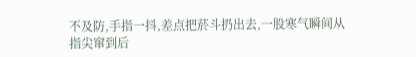不及防,手指一抖,差点把菸斗扔出去,一股寒气瞬间从指尖窜到后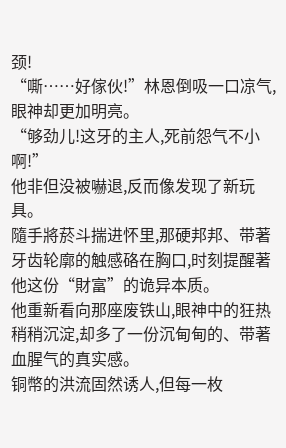颈!
“嘶……好傢伙!”林恩倒吸一口凉气,眼神却更加明亮。
“够劲儿!这牙的主人,死前怨气不小啊!”
他非但没被嚇退,反而像发现了新玩具。
隨手將菸斗揣进怀里,那硬邦邦、带著牙齿轮廓的触感硌在胸口,时刻提醒著他这份“財富”的诡异本质。
他重新看向那座废铁山,眼神中的狂热稍稍沉淀,却多了一份沉甸甸的、带著血腥气的真实感。
铜幣的洪流固然诱人,但每一枚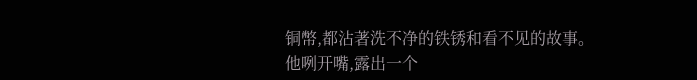铜幣,都沾著洗不净的铁锈和看不见的故事。
他咧开嘴,露出一个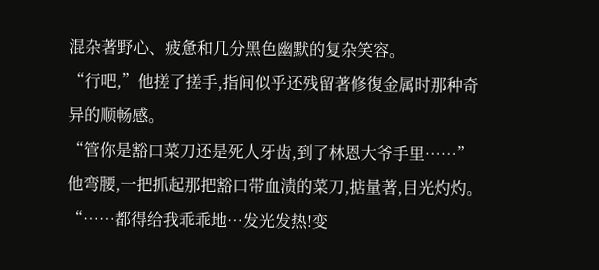混杂著野心、疲惫和几分黑色幽默的复杂笑容。
“行吧,”他搓了搓手,指间似乎还残留著修復金属时那种奇异的顺畅感。
“管你是豁口菜刀还是死人牙齿,到了林恩大爷手里……”
他弯腰,一把抓起那把豁口带血渍的菜刀,掂量著,目光灼灼。
“……都得给我乖乖地…发光发热!变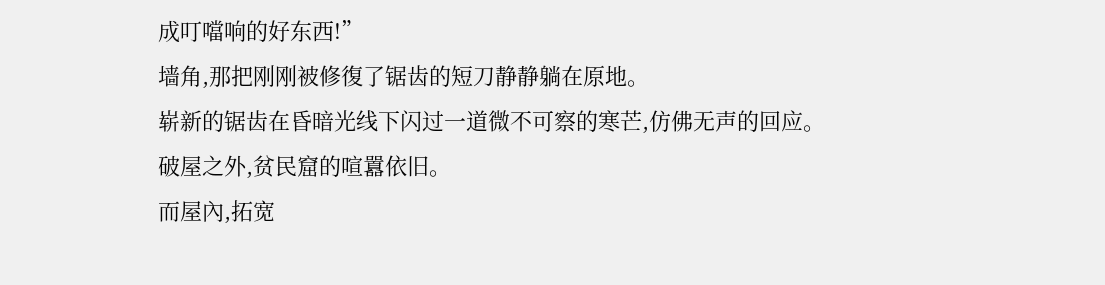成叮噹响的好东西!”
墙角,那把刚刚被修復了锯齿的短刀静静躺在原地。
崭新的锯齿在昏暗光线下闪过一道微不可察的寒芒,仿佛无声的回应。
破屋之外,贫民窟的喧囂依旧。
而屋內,拓宽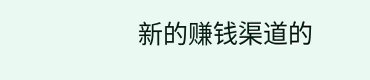新的赚钱渠道的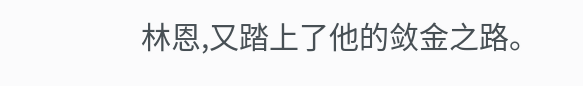林恩,又踏上了他的敛金之路。